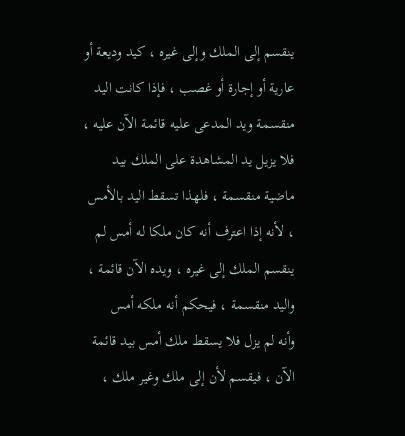ينقسم إلى الملك وإلى غيره ، كيد وديعة أو عارية أو إجارة أو غصب ، فإذا كانت اليد
منقسمة ويد المدعى عليه قائمة الآن عليه ، فلا يزيل يد المشاهدة على الملك بيد
ماضية منقسمة ، فلهذا تسقط اليد بالأمس ، لأنه إذا اعترف أنه كان ملكا له أمس لم
ينقسم الملك إلى غيره ، ويده الآن قائمة ، واليد منقسمة ، فيحكم أنه ملكه أمس
وأنه لم يزل فلا يسقط ملك أمس بيد قائمة الآن ، فيقسم لأن إلى ملك وغير ملك ،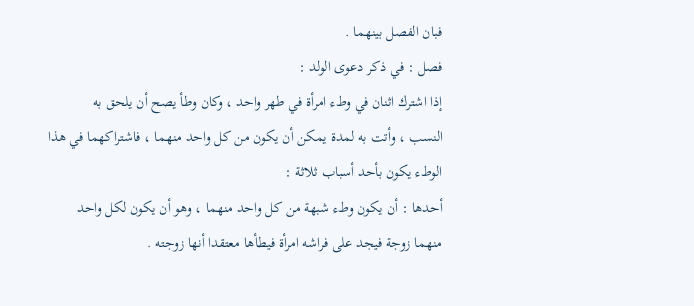فبان الفصل بينهما .
فصل : في ذكر دعوى الولد :
إذا اشترك اثنان في وطء امرأة في طهر واحد ، وكان وطأ يصح أن يلحق به
النسب ، وأتت به لمدة يمكن أن يكون من كل واحد منهما ، فاشتراكهما في هذا
الوطء يكون بأحد أسباب ثلاثة :
أحدها : أن يكون وطء شبهة من كل واحد منهما ، وهو أن يكون لكل واحد
منهما زوجة فيجد على فراشه امرأة فيطأها معتقدا أنها زوجته .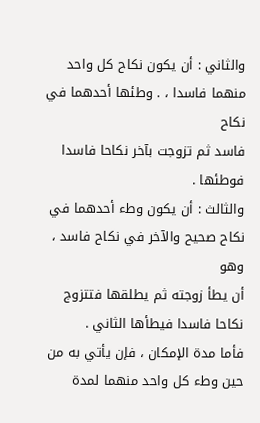والثاني : أن يكون نكاح كل واحد منهما فاسدا ، . وطئها أحدهما في نكاح
فاسد ثم تزوجت بآخر نكاحا فاسدا فوطئها .
والثالث : أن يكون وطء أحدهما في نكاح صحيح والآخر في نكاح فاسد ، وهو
أن يطأ زوجته ثم يطلقها فتتزوج نكاحا فاسدا فيطأها الثاني .
فأما مدة الإمكان ، فإن يأتي به من حين وطء كل واحد منهما لمدة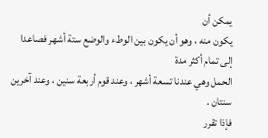يمكن أن
يكون منه ، وهو أن يكون بين الوطء والوضع ستة أشهر فصاعدا إلى تمام أكثر مدة
الحمل وهي عندنا تسعة أشهر ، وعند قوم أربعة سنين ، وعند آخرين سنتان .
فإذا تقرر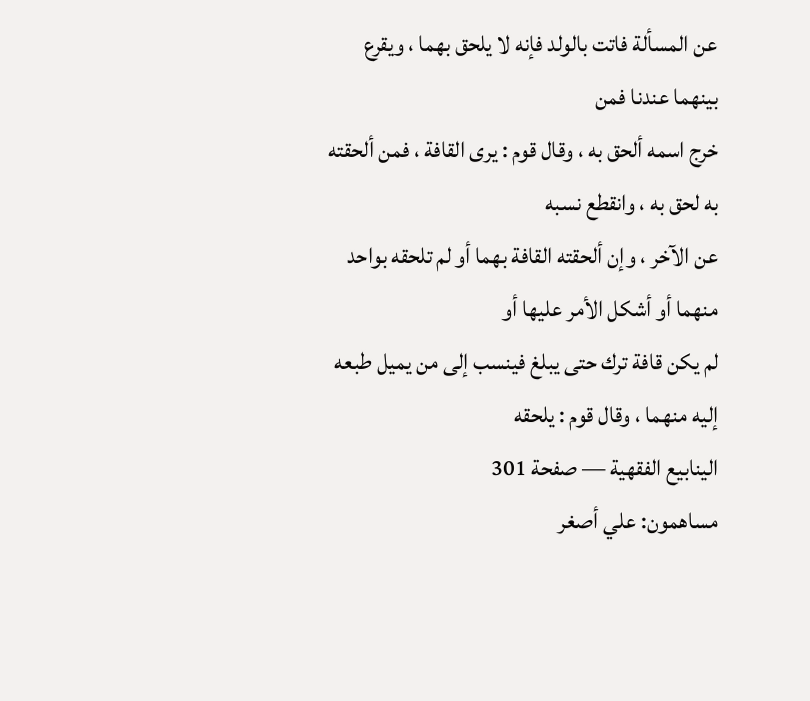عن المسألة فاتت بالولد فإنه لا يلحق بهما ، ويقرع بينهما عندنا فمن
خرج اسمه ألحق به ، وقال قوم : يرى القافة ، فمن ألحقته به لحق به ، وانقطع نسبه
عن الآخر ، وإن ألحقته القافة بهما أو لم تلحقه بواحد منهما أو أشكل الأمر عليها أو
لم يكن قافة ترك حتى يبلغ فينسب إلى من يميل طبعه إليه منهما ، وقال قوم : يلحقه
الينابيع الفقهية — صفحة 301
مساهمون: علي أصغر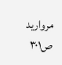مرواريد
ص٣٠١